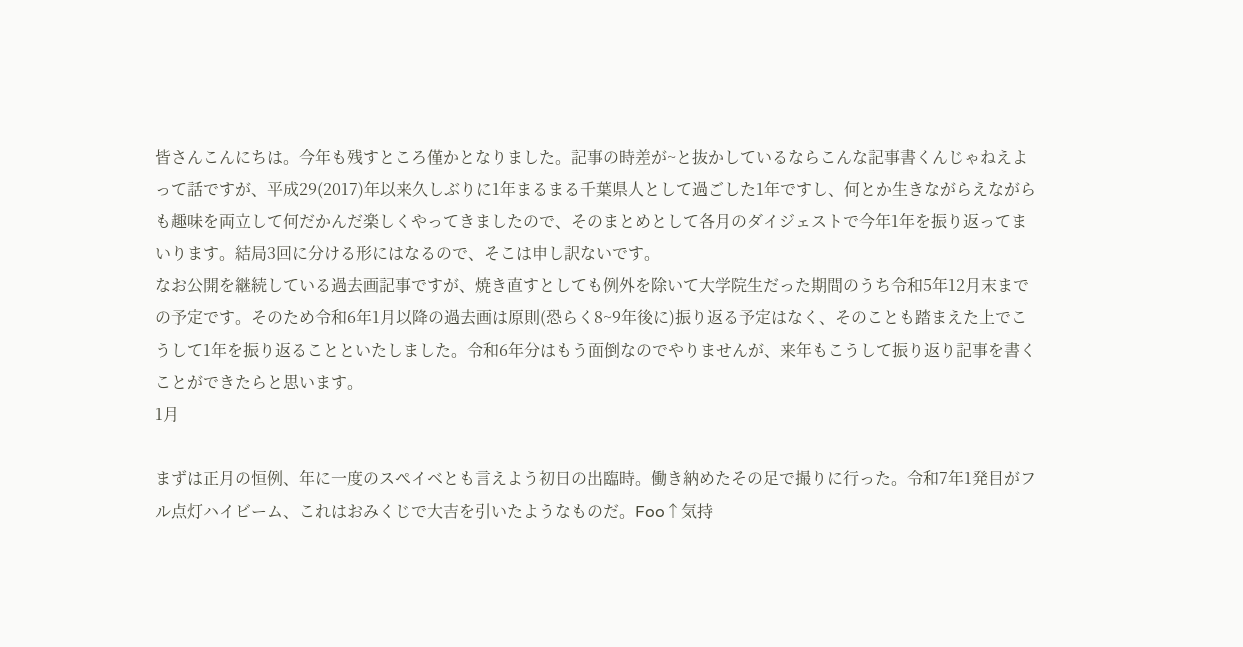皆さんこんにちは。今年も残すところ僅かとなりました。記事の時差が~と抜かしているならこんな記事書くんじゃねえよって話ですが、平成29(2017)年以来久しぶりに1年まるまる千葉県人として過ごした1年ですし、何とか生きながらえながらも趣味を両立して何だかんだ楽しくやってきましたので、そのまとめとして各月のダイジェストで今年1年を振り返ってまいります。結局3回に分ける形にはなるので、そこは申し訳ないです。
なお公開を継続している過去画記事ですが、焼き直すとしても例外を除いて大学院生だった期間のうち令和5年12月末までの予定です。そのため令和6年1月以降の過去画は原則(恐らく8~9年後に)振り返る予定はなく、そのことも踏まえた上でこうして1年を振り返ることといたしました。令和6年分はもう面倒なのでやりませんが、来年もこうして振り返り記事を書くことができたらと思います。
1月

まずは正月の恒例、年に一度のスぺイベとも言えよう初日の出臨時。働き納めたその足で撮りに行った。令和7年1発目がフル点灯ハイビーム、これはおみくじで大吉を引いたようなものだ。Foo↑気持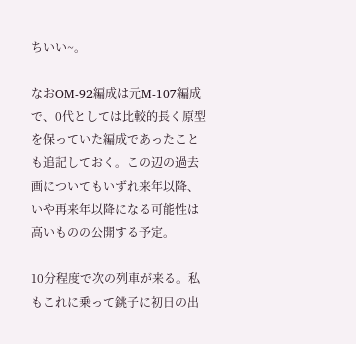ちいい~。

なおOM-92編成は元M-107編成で、0代としては比較的長く原型を保っていた編成であったことも追記しておく。この辺の過去画についてもいずれ来年以降、いや再来年以降になる可能性は高いものの公開する予定。

10分程度で次の列車が来る。私もこれに乗って銚子に初日の出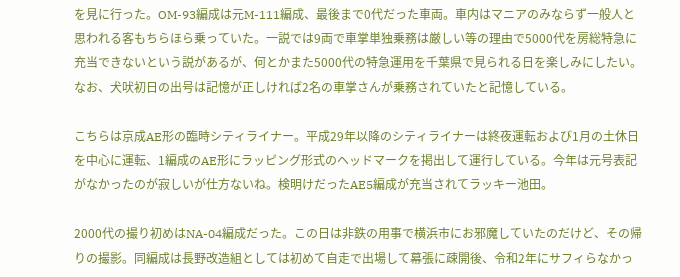を見に行った。OM-93編成は元M-111編成、最後まで0代だった車両。車内はマニアのみならず一般人と思われる客もちらほら乗っていた。一説では9両で車掌単独乗務は厳しい等の理由で5000代を房総特急に充当できないという説があるが、何とかまた5000代の特急運用を千葉県で見られる日を楽しみにしたい。なお、犬吠初日の出号は記憶が正しければ2名の車掌さんが乗務されていたと記憶している。

こちらは京成AE形の臨時シティライナー。平成29年以降のシティライナーは終夜運転および1月の土休日を中心に運転、1編成のAE形にラッピング形式のヘッドマークを掲出して運行している。今年は元号表記がなかったのが寂しいが仕方ないね。検明けだったAE5編成が充当されてラッキー池田。

2000代の撮り初めはNA-04編成だった。この日は非鉄の用事で横浜市にお邪魔していたのだけど、その帰りの撮影。同編成は長野改造組としては初めて自走で出場して幕張に疎開後、令和2年にサフィらなかっ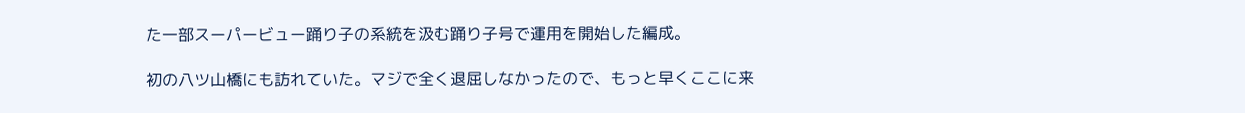た一部スーパービュー踊り子の系統を汲む踊り子号で運用を開始した編成。

初の八ツ山橋にも訪れていた。マジで全く退屈しなかったので、もっと早くここに来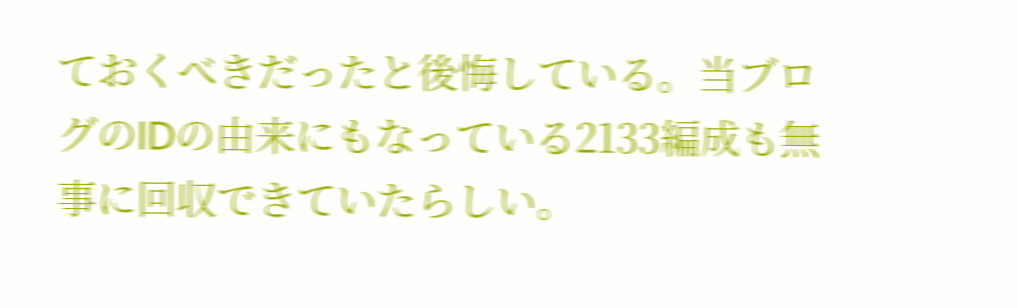ておくべきだったと後悔している。当ブログのIDの由来にもなっている2133編成も無事に回収できていたらしい。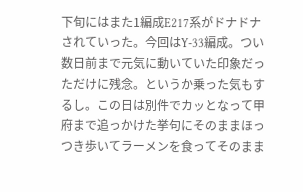下旬にはまた1編成E217系がドナドナされていった。今回はY-33編成。つい数日前まで元気に動いていた印象だっただけに残念。というか乗った気もするし。この日は別件でカッとなって甲府まで追っかけた挙句にそのままほっつき歩いてラーメンを食ってそのまま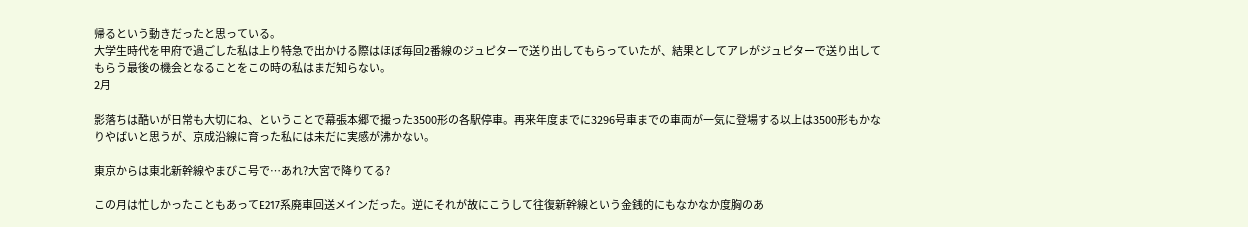帰るという動きだったと思っている。
大学生時代を甲府で過ごした私は上り特急で出かける際はほぼ毎回2番線のジュピターで送り出してもらっていたが、結果としてアレがジュピターで送り出してもらう最後の機会となることをこの時の私はまだ知らない。
2月

影落ちは酷いが日常も大切にね、ということで幕張本郷で撮った3500形の各駅停車。再来年度までに3296号車までの車両が一気に登場する以上は3500形もかなりやばいと思うが、京成沿線に育った私には未だに実感が沸かない。

東京からは東北新幹線やまびこ号で…あれ?大宮で降りてる?

この月は忙しかったこともあってE217系廃車回送メインだった。逆にそれが故にこうして往復新幹線という金銭的にもなかなか度胸のあ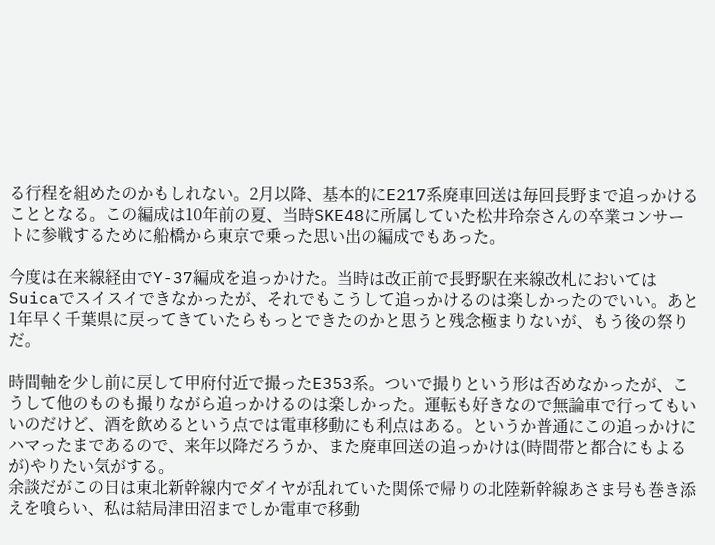る行程を組めたのかもしれない。2月以降、基本的にE217系廃車回送は毎回長野まで追っかけることとなる。この編成は10年前の夏、当時SKE48に所属していた松井玲奈さんの卒業コンサートに参戦するために船橋から東京で乗った思い出の編成でもあった。

今度は在来線経由でY-37編成を追っかけた。当時は改正前で長野駅在来線改札においてはSuicaでスイスイできなかったが、それでもこうして追っかけるのは楽しかったのでいい。あと1年早く千葉県に戻ってきていたらもっとできたのかと思うと残念極まりないが、もう後の祭りだ。

時間軸を少し前に戻して甲府付近で撮ったE353系。ついで撮りという形は否めなかったが、こうして他のものも撮りながら追っかけるのは楽しかった。運転も好きなので無論車で行ってもいいのだけど、酒を飲めるという点では電車移動にも利点はある。というか普通にこの追っかけにハマったまであるので、来年以降だろうか、また廃車回送の追っかけは(時間帯と都合にもよるが)やりたい気がする。
余談だがこの日は東北新幹線内でダイヤが乱れていた関係で帰りの北陸新幹線あさま号も巻き添えを喰らい、私は結局津田沼までしか電車で移動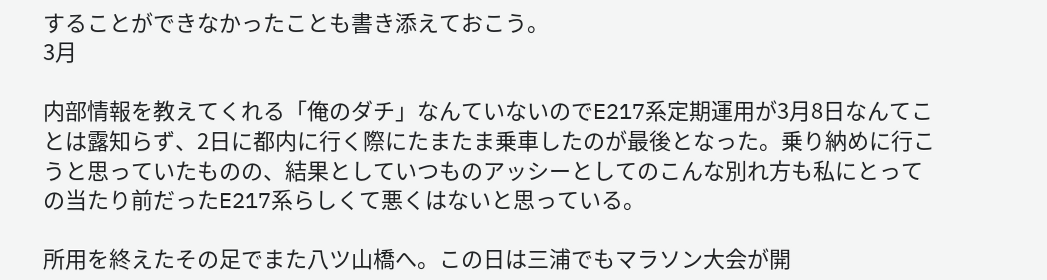することができなかったことも書き添えておこう。
3月

内部情報を教えてくれる「俺のダチ」なんていないのでE217系定期運用が3月8日なんてことは露知らず、2日に都内に行く際にたまたま乗車したのが最後となった。乗り納めに行こうと思っていたものの、結果としていつものアッシーとしてのこんな別れ方も私にとっての当たり前だったE217系らしくて悪くはないと思っている。

所用を終えたその足でまた八ツ山橋へ。この日は三浦でもマラソン大会が開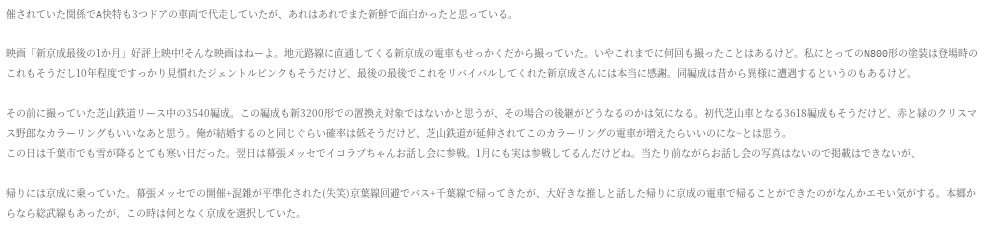催されていた関係でA快特も3つドアの車両で代走していたが、あれはあれでまた新鮮で面白かったと思っている。

映画「新京成最後の1か月」好評上映中!そんな映画はねーよ。地元路線に直通してくる新京成の電車もせっかくだから撮っていた。いやこれまでに何回も撮ったことはあるけど。私にとってのN800形の塗装は登場時のこれもそうだし10年程度ですっかり見慣れたジェントルピンクもそうだけど、最後の最後でこれをリバイバルしてくれた新京成さんには本当に感謝。同編成は昔から異様に遭遇するというのもあるけど。

その前に撮っていた芝山鉄道リース中の3540編成。この編成も新3200形での置換え対象ではないかと思うが、その場合の後継がどうなるのかは気になる。初代芝山車となる3618編成もそうだけど、赤と緑のクリスマス野郎なカラーリングもいいなあと思う。俺が結婚するのと同じぐらい確率は低そうだけど、芝山鉄道が延伸されてこのカラーリングの電車が増えたらいいのにな~とは思う。
この日は千葉市でも雪が降るとても寒い日だった。翌日は幕張メッセでイコラブちゃんお話し会に参戦。1月にも実は参戦してるんだけどね。当たり前ながらお話し会の写真はないので掲載はできないが、

帰りには京成に乗っていた。幕張メッセでの開催+混雑が平準化された(失笑)京葉線回避でバス+千葉線で帰ってきたが、大好きな推しと話した帰りに京成の電車で帰ることができたのがなんかエモい気がする。本郷からなら総武線もあったが、この時は何となく京成を選択していた。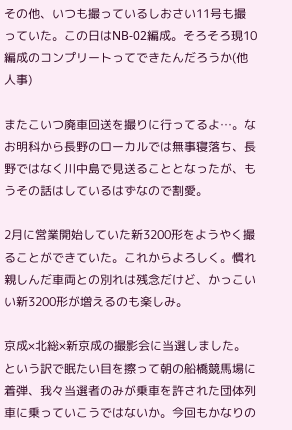その他、いつも撮っているしおさい11号も撮っていた。この日はNB-02編成。そろそろ現10編成のコンプリートってできたんだろうか(他人事)

またこいつ廃車回送を撮りに行ってるよ…。なお明科から長野のローカルでは無事寝落ち、長野ではなく川中島で見送ることとなったが、もうその話はしているはずなので割愛。

2月に営業開始していた新3200形をようやく撮ることができていた。これからよろしく。慣れ親しんだ車両との別れは残念だけど、かっこいい新3200形が増えるのも楽しみ。

京成×北総×新京成の撮影会に当選しました。という訳で眠たい目を擦って朝の船橋競馬場に着弾、我々当選者のみが乗車を許された団体列車に乗っていこうではないか。今回もかなりの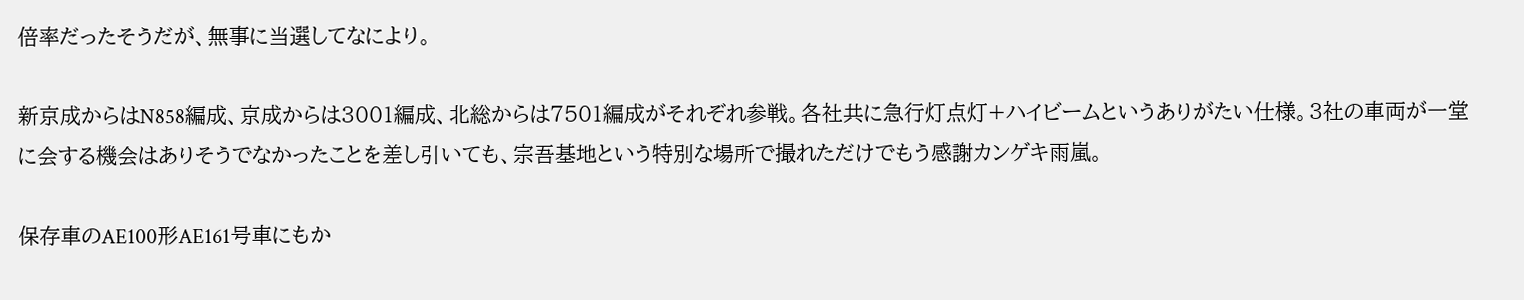倍率だったそうだが、無事に当選してなにより。

新京成からはN858編成、京成からは3001編成、北総からは7501編成がそれぞれ参戦。各社共に急行灯点灯+ハイビームというありがたい仕様。3社の車両が一堂に会する機会はありそうでなかったことを差し引いても、宗吾基地という特別な場所で撮れただけでもう感謝カンゲキ雨嵐。

保存車のAE100形AE161号車にもか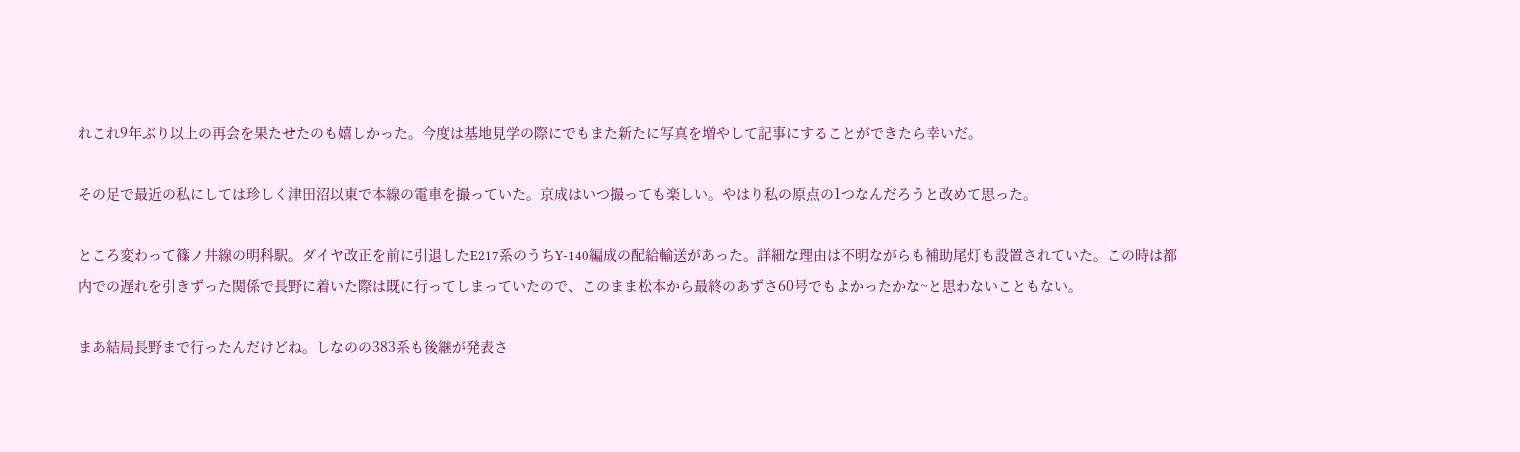れこれ9年ぶり以上の再会を果たせたのも嬉しかった。今度は基地見学の際にでもまた新たに写真を増やして記事にすることができたら幸いだ。

その足で最近の私にしては珍しく津田沼以東で本線の電車を撮っていた。京成はいつ撮っても楽しい。やはり私の原点の1つなんだろうと改めて思った。

ところ変わって篠ノ井線の明科駅。ダイヤ改正を前に引退したE217系のうちY-140編成の配給輸送があった。詳細な理由は不明ながらも補助尾灯も設置されていた。この時は都内での遅れを引きずった関係で長野に着いた際は既に行ってしまっていたので、このまま松本から最終のあずさ60号でもよかったかな~と思わないこともない。

まあ結局長野まで行ったんだけどね。しなのの383系も後継が発表さ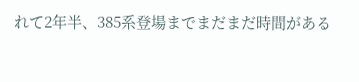れて2年半、385系登場までまだまだ時間がある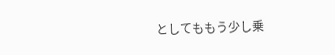としてももう少し乗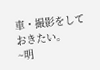車・撮影をしておきたい。
~明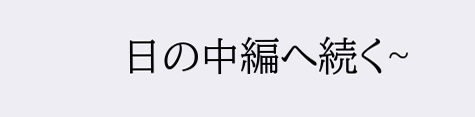日の中編へ続く~